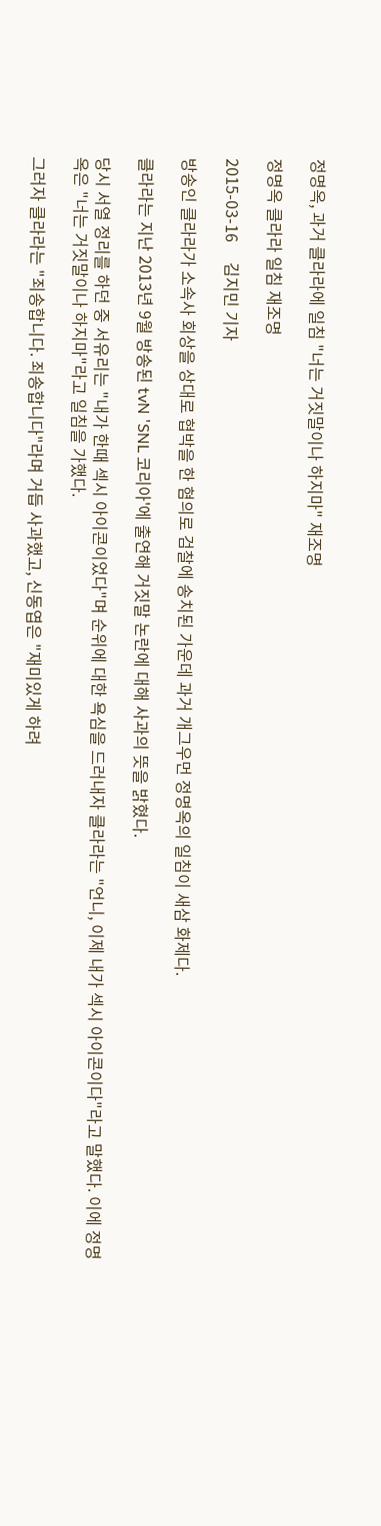정명옥, 과거 클라라에 일침 "너는 거짓말이나 하지마" 재조명

정명옥 클라라 일침 재조명

2015-03-16     김지민 기자

방송인 클라라가 소속사 회상을 상대로 협박을 한 혐의로 검찰에 송치된 가운데 과거 개그우먼 정명옥의 일침이 새삼 화제다.

클라라는 지난 2013년 9월 방송된 tvN 'SNL 코리아'에 출연해 거짓말 논란에 대해 사과의 뜻을 밝혔다.

당시 서열 정리를 하던 중 서유리는 "내가 한때 섹시 아이콘이었다"며 순위에 대한 욕심을 드러내자 클라라는 "언니, 이제 내가 섹시 아이콘이다"라고 말했다. 이에 정명옥은 "너는 거짓말이나 하지마"라고 일침을 가했다.

그러자 클라라는 "죄송합니다. 죄송합니다"라며 거듭 사과했고, 신동엽은 "재미있게 하려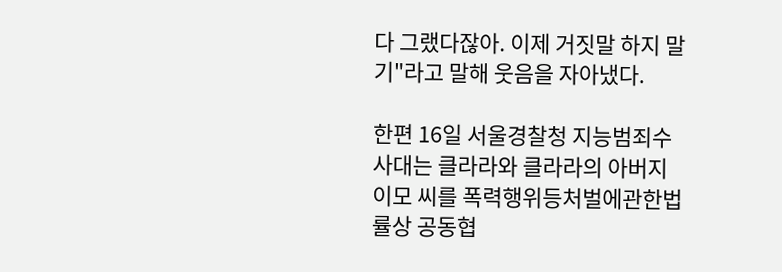다 그랬다잖아. 이제 거짓말 하지 말기"라고 말해 웃음을 자아냈다.

한편 16일 서울경찰청 지능범죄수사대는 클라라와 클라라의 아버지 이모 씨를 폭력행위등처벌에관한법률상 공동협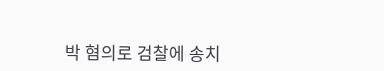박 혐의로 검찰에 송치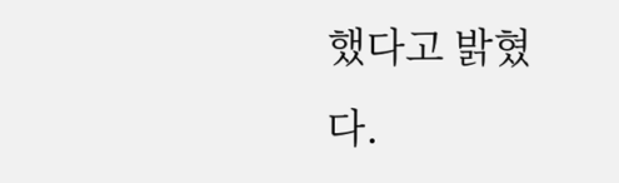했다고 밝혔다.